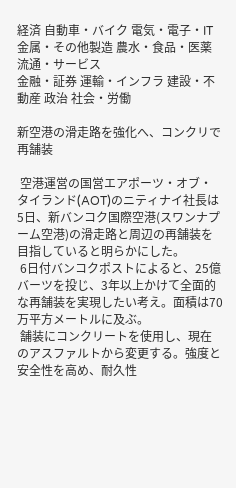経済 自動車・バイク 電気・電子・IT 金属・その他製造 農水・食品・医薬 流通・サービス
金融・証券 運輸・インフラ 建設・不動産 政治 社会・労働

新空港の滑走路を強化へ、コンクリで再舗装

 空港運営の国営エアポーツ・オブ・タイランド(AOT)のニティナイ社長は5日、新バンコク国際空港(スワンナプーム空港)の滑走路と周辺の再舗装を目指していると明らかにした。
 6日付バンコクポストによると、25億バーツを投じ、3年以上かけて全面的な再舗装を実現したい考え。面積は70万平方メートルに及ぶ。
 舗装にコンクリートを使用し、現在のアスファルトから変更する。強度と安全性を高め、耐久性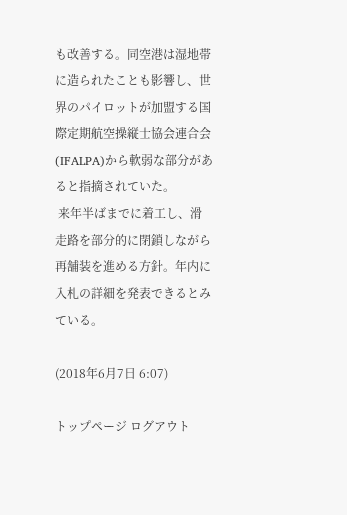も改善する。同空港は湿地帯に造られたことも影響し、世界のパイロットが加盟する国際定期航空操縦士協会連合会(IFALPA)から軟弱な部分があると指摘されていた。
 来年半ばまでに着工し、滑走路を部分的に閉鎖しながら再舗装を進める方針。年内に入札の詳細を発表できるとみている。

(2018年6月7日 6:07)

トップページ ログアウト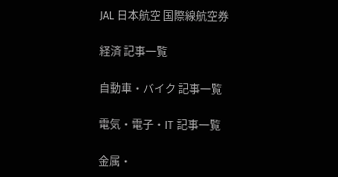JAL 日本航空 国際線航空券

経済 記事一覧

自動車・バイク 記事一覧

電気・電子・IT 記事一覧

金属・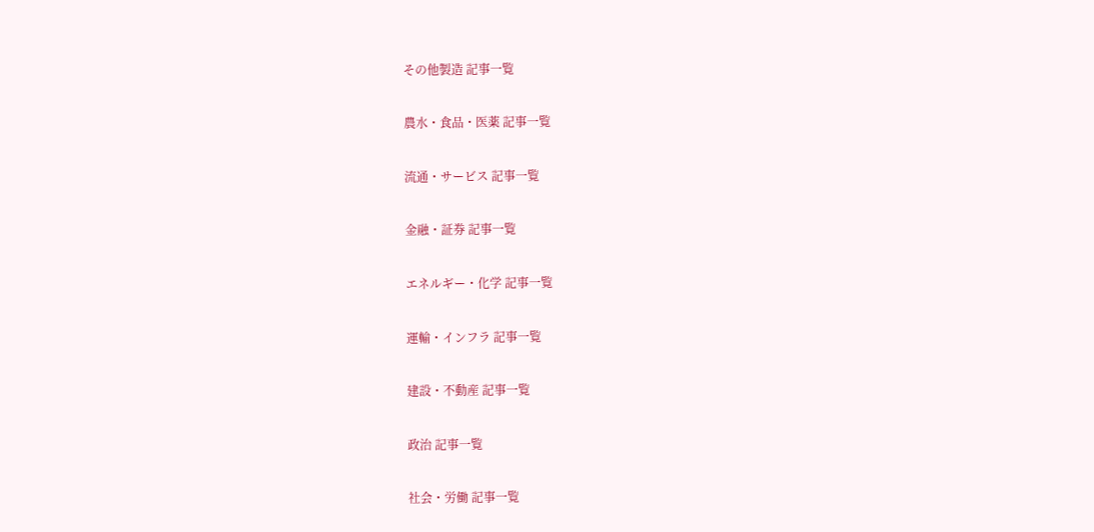その他製造 記事一覧

農水・食品・医薬 記事一覧

流通・サービス 記事一覧

金融・証券 記事一覧

エネルギー・化学 記事一覧

運輸・インフラ 記事一覧

建設・不動産 記事一覧

政治 記事一覧

社会・労働 記事一覧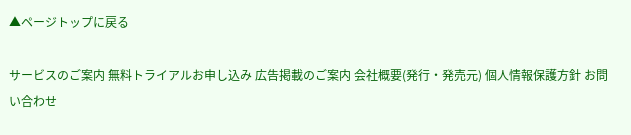▲ページトップに戻る

サービスのご案内 無料トライアルお申し込み 広告掲載のご案内 会社概要(発行・発売元) 個人情報保護方針 お問い合わせ